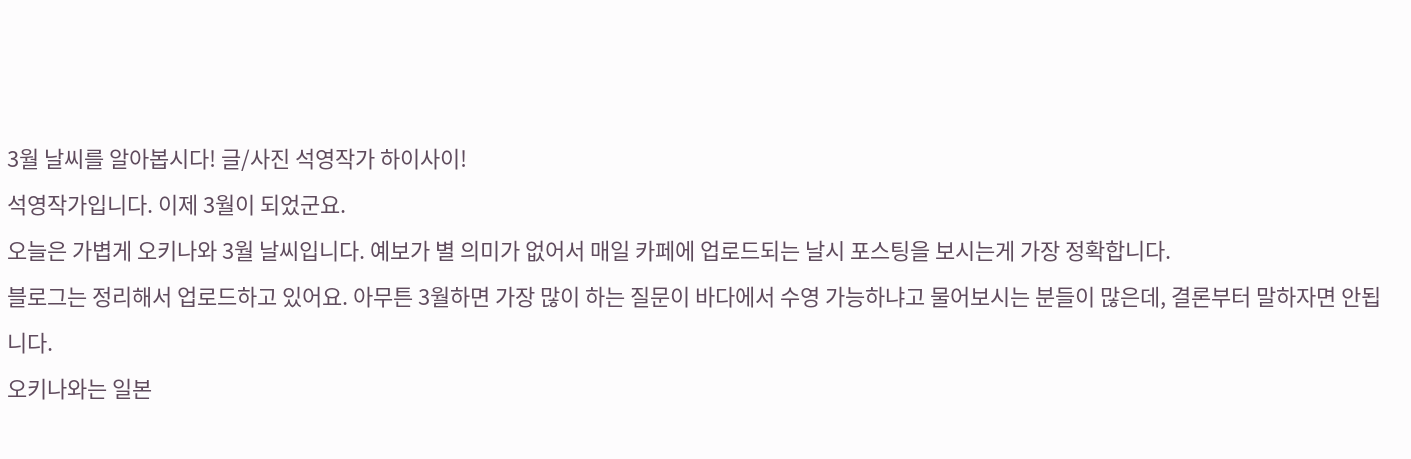3월 날씨를 알아봅시다! 글/사진 석영작가 하이사이!
석영작가입니다. 이제 3월이 되었군요.
오늘은 가볍게 오키나와 3월 날씨입니다. 예보가 별 의미가 없어서 매일 카페에 업로드되는 날시 포스팅을 보시는게 가장 정확합니다.
블로그는 정리해서 업로드하고 있어요. 아무튼 3월하면 가장 많이 하는 질문이 바다에서 수영 가능하냐고 물어보시는 분들이 많은데, 결론부터 말하자면 안됩니다.
오키나와는 일본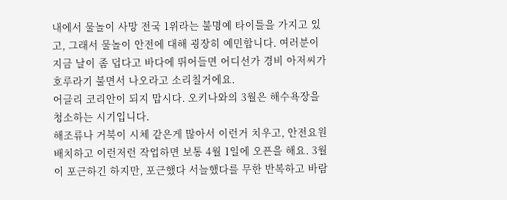내에서 물놀이 사망 전국 1위라는 불명예 타이틀을 가지고 있고, 그래서 물놀이 안전에 대해 굉장히 예민합니다. 여러분이 지금 날이 좀 덥다고 바다에 뛰어들면 어디선가 경비 아저씨가 호루라기 불면서 나오라고 소리칠거에요.
어글리 코리안이 되지 맙시다. 오키나와의 3월은 해수욕장을 청소하는 시기입니다.
해조류나 거북이 시체 같은게 많아서 이런거 치우고, 안전요원 배치하고 이런저런 작업하면 보통 4월 1일에 오픈을 해요. 3월이 포근하긴 하지만, 포근했다 서늘했다를 무한 반복하고 바람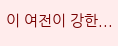이 여전이 강한...